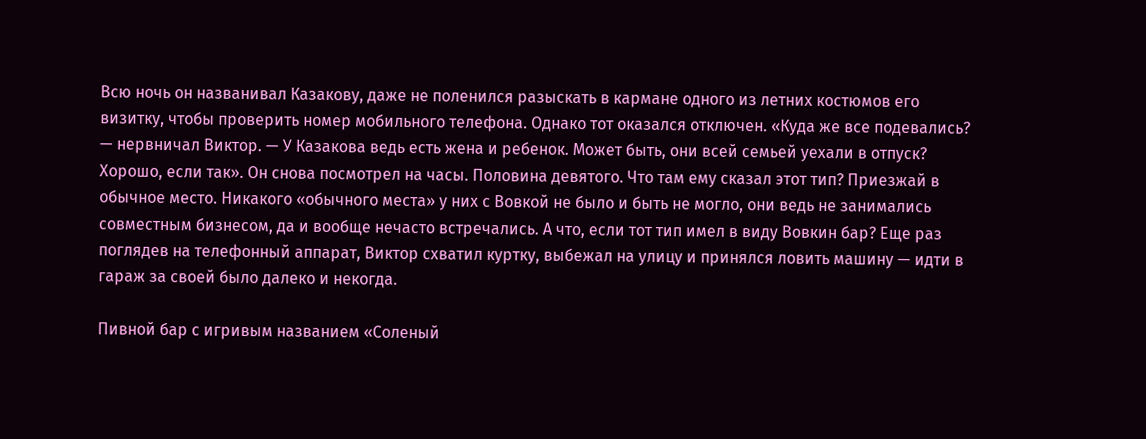Всю ночь он названивал Казакову, даже не поленился разыскать в кармане одного из летних костюмов его визитку, чтобы проверить номер мобильного телефона. Однако тот оказался отключен. «Куда же все подевались? — нервничал Виктор. — У Казакова ведь есть жена и ребенок. Может быть, они всей семьей уехали в отпуск? Хорошо, если так». Он снова посмотрел на часы. Половина девятого. Что там ему сказал этот тип? Приезжай в обычное место. Никакого «обычного места» у них с Вовкой не было и быть не могло, они ведь не занимались совместным бизнесом, да и вообще нечасто встречались. А что, если тот тип имел в виду Вовкин бар? Еще раз поглядев на телефонный аппарат, Виктор схватил куртку, выбежал на улицу и принялся ловить машину — идти в гараж за своей было далеко и некогда.

Пивной бар с игривым названием «Соленый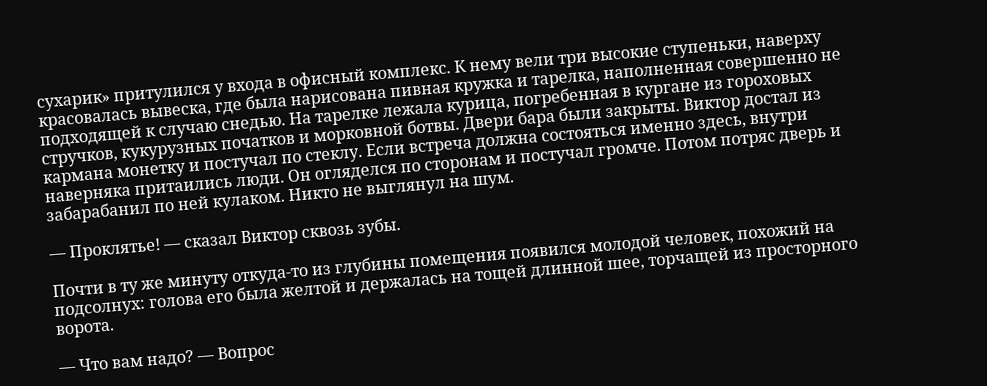сухарик» притулился у входа в офисный комплекс. К нему вели три высокие ступеньки, наверху красовалась вывеска, где была нарисована пивная кружка и тарелка, наполненная совершенно не подходящей к случаю снедью. На тарелке лежала курица, погребенная в кургане из гороховых стручков, кукурузных початков и морковной ботвы. Двери бара были закрыты. Виктор достал из кармана монетку и постучал по стеклу. Если встреча должна состояться именно здесь, внутри наверняка притаились люди. Он огляделся по сторонам и постучал громче. Потом потряс дверь и забарабанил по ней кулаком. Никто не выглянул на шум.

— Проклятье! — сказал Виктор сквозь зубы.

Почти в ту же минуту откуда-то из глубины помещения появился молодой человек, похожий на подсолнух: голова его была желтой и держалась на тощей длинной шее, торчащей из просторного ворота.

— Что вам надо? — Вопрос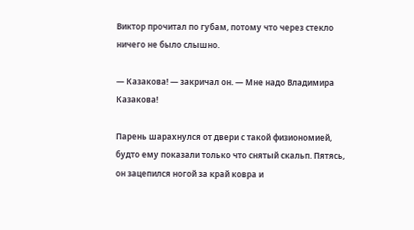Виктор прочитал по губам, потому что через стекло ничего не было слышно.

— Казакова! — закричал он. — Мне надо Владимира Казакова!

Парень шарахнулся от двери с такой физиономией, будто ему показали только что снятый скальп. Пятясь, он зацепился ногой за край ковра и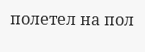полетел на пол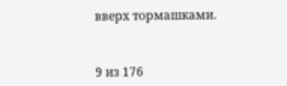вверх тормашками.



9 из 176